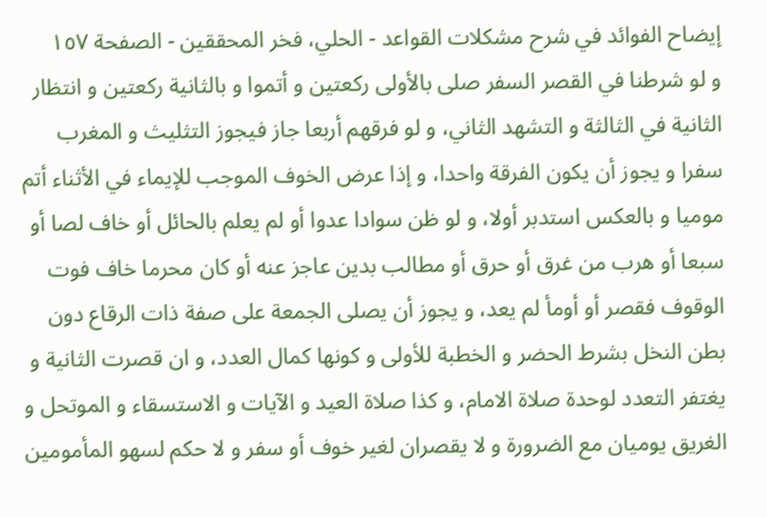إيضاح الفوائد في شرح مشكلات القواعد - الحلي، فخر المحققين - الصفحة ١٥٧
و لو شرطنا في القصر السفر صلى بالأولى ركعتين و أتموا و بالثانية ركعتين و انتظار الثانية في الثالثة و التشهد الثاني، و لو فرقهم أربعا جاز فيجوز التثليث و المغرب سفرا و يجوز أن يكون الفرقة واحدا، و إذا عرض الخوف الموجب للإيماء في الأثناء أتم موميا و بالعكس استدبر أولا، و لو ظن سوادا عدوا أو لم يعلم بالحائل أو خاف لصا أو سبعا أو هرب من غرق أو حرق أو مطالب بدين عاجز عنه أو كان محرما خاف فوت الوقوف فقصر أو أومأ لم يعد، و يجوز أن يصلى الجمعة على صفة ذات الرقاع دون بطن النخل بشرط الحضر و الخطبة للأولى و كونها كمال العدد، و ان قصرت الثانية و يغتفر التعدد لوحدة صلاة الامام، و كذا صلاة العيد و الآيات و الاستسقاء و الموتحل و الغريق يوميان مع الضرورة و لا يقصران لغير خوف أو سفر و لا حكم لسهو المأمومين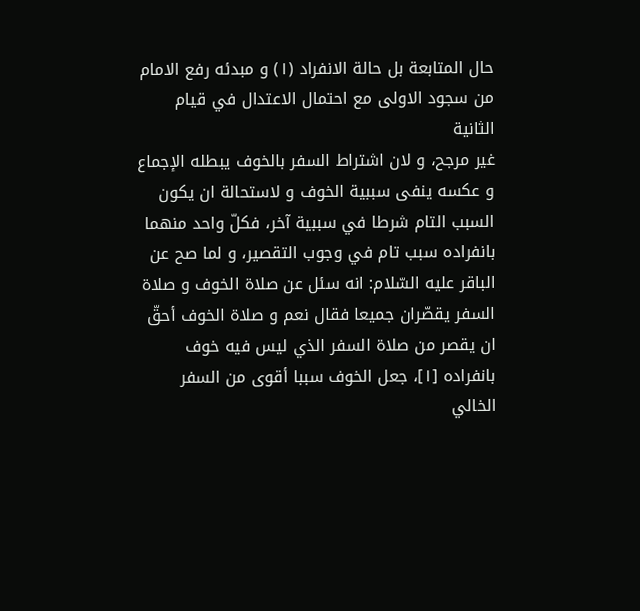حال المتابعة بل حالة الانفراد (١) و مبدئه رفع الامام من سجود الاولى مع احتمال الاعتدال في قيام الثانية
غير مرجح، و لان اشتراط السفر بالخوف يبطله الإجماع و عكسه ينفى سببية الخوف و لاستحالة ان يكون السبب التام شرطا في سببية آخر، فكلّ واحد منهما بانفراده سبب تام في وجوب التقصير، و لما صح عن الباقر عليه السّلام: انه سئل عن صلاة الخوف و صلاة السفر يقصّران جميعا فقال نعم و صلاة الخوف أحقّ ان يقصر من صلاة السفر الذي ليس فيه خوف بانفراده [١]، جعل الخوف سببا أقوى من السفر الخالي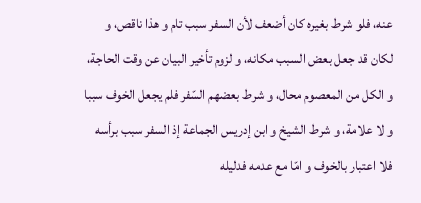عنه، فلو شرط بغيره كان أضعف لأن السفر سبب تام و هذا ناقص، و لكان قد جعل بعض السبب مكانه، و لزوم تأخير البيان عن وقت الحاجة، و الكل من المعصوم محال، و شرط بعضهم السّفر فلم يجعل الخوف سببا و لا علامة، و شرط الشيخ و ابن إدريس الجماعة إذ السفر سبب برأسه فلا اعتبار بالخوف و امّا مع عدمه فدليله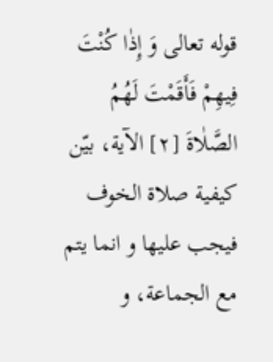قوله تعالى وَ إِذٰا كُنْتَ فِيهِمْ فَأَقَمْتَ لَهُمُ الصَّلٰاةَ [٢] الآية، بيّن كيفية صلاة الخوف فيجب عليها و انما يتم مع الجماعة، و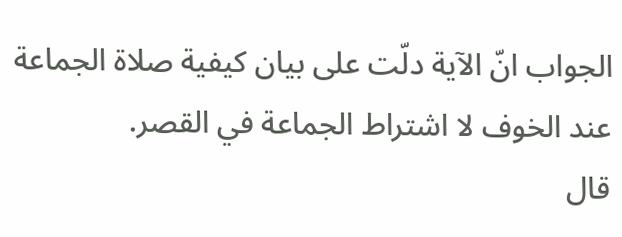الجواب انّ الآية دلّت على بيان كيفية صلاة الجماعة عند الخوف لا اشتراط الجماعة في القصر.
قال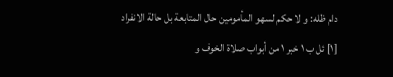دام ظله: و لا حكم لسهو المأمومين حال المتابعة بل حالة الانفراد
[١] ئل ب ١ خبر ١ من أبواب صلاة الخوف و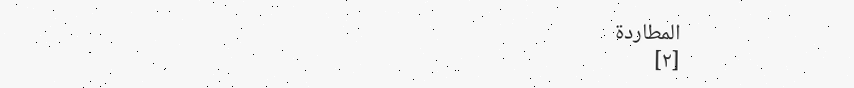المطاردة
[٢]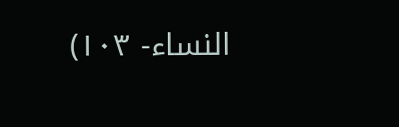النساء- ١٠٣)